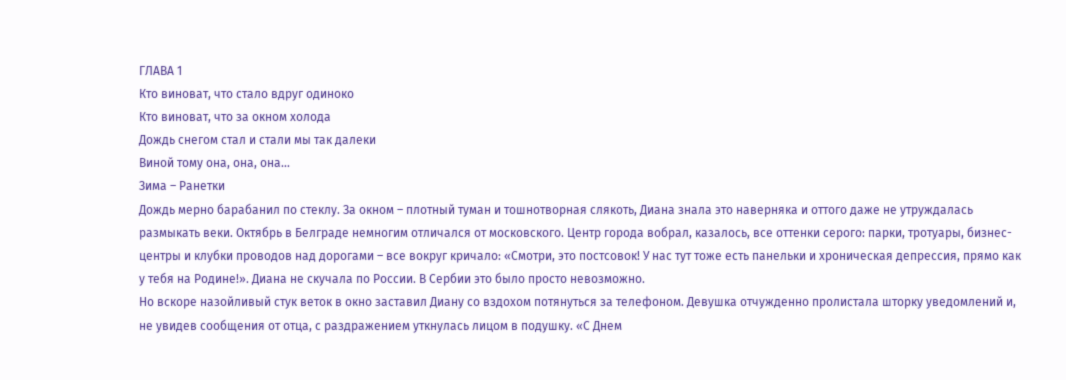ГЛАВА 1
Кто виноват, что стало вдруг одиноко
Кто виноват, что за окном холода
Дождь снегом стал и стали мы так далеки
Виной тому она, она, она...
Зима – Ранетки
Дождь мерно барабанил по стеклу. За окном – плотный туман и тошнотворная слякоть, Диана знала это наверняка и оттого даже не утруждалась размыкать веки. Октябрь в Белграде немногим отличался от московского. Центр города вобрал, казалось, все оттенки серого: парки, тротуары, бизнес-центры и клубки проводов над дорогами – все вокруг кричало: «Смотри, это постсовок! У нас тут тоже есть панельки и хроническая депрессия, прямо как у тебя на Родине!». Диана не скучала по России. В Сербии это было просто невозможно.
Но вскоре назойливый стук веток в окно заставил Диану со вздохом потянуться за телефоном. Девушка отчужденно пролистала шторку уведомлений и, не увидев сообщения от отца, с раздражением уткнулась лицом в подушку. «С Днем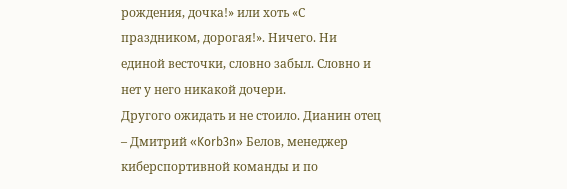рождения, дочка!» или хоть «С праздником, дорогая!». Ничего. Ни единой весточки, словно забыл. Словно и нет у него никакой дочери.
Другого ожидать и не стоило. Дианин отец – Дмитрий «Korb3n» Белов, менеджер киберспортивной команды и по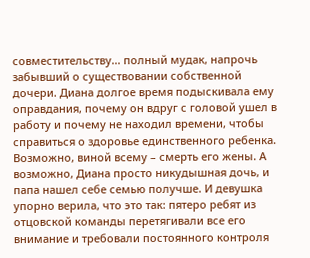совместительству... полный мудак, напрочь забывший о существовании собственной дочери. Диана долгое время подыскивала ему оправдания, почему он вдруг с головой ушел в работу и почему не находил времени, чтобы справиться о здоровье единственного ребенка. Возможно, виной всему – смерть его жены. А возможно, Диана просто никудышная дочь, и папа нашел себе семью получше. И девушка упорно верила, что это так: пятеро ребят из отцовской команды перетягивали все его внимание и требовали постоянного контроля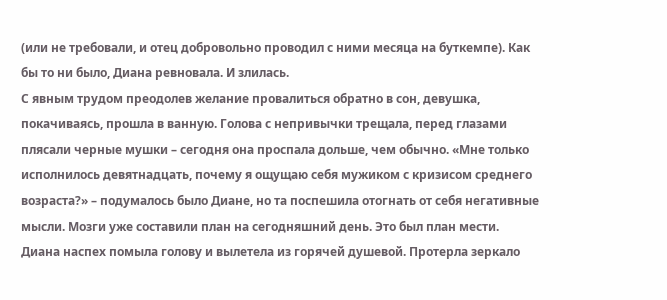(или не требовали, и отец добровольно проводил с ними месяца на буткемпе). Как бы то ни было, Диана ревновала. И злилась.
С явным трудом преодолев желание провалиться обратно в сон, девушка, покачиваясь, прошла в ванную. Голова с непривычки трещала, перед глазами плясали черные мушки – сегодня она проспала дольше, чем обычно. «Мне только исполнилось девятнадцать, почему я ощущаю себя мужиком с кризисом среднего возраста?» – подумалось было Диане, но та поспешила отогнать от себя негативные мысли. Мозги уже составили план на сегодняшний день. Это был план мести.
Диана наспех помыла голову и вылетела из горячей душевой. Протерла зеркало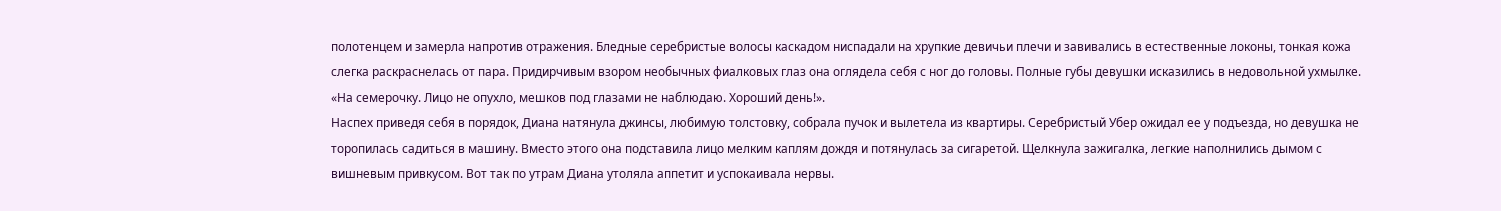полотенцем и замерла напротив отражения. Бледные серебристые волосы каскадом ниспадали на хрупкие девичьи плечи и завивались в естественные локоны, тонкая кожа слегка раскраснелась от пара. Придирчивым взором необычных фиалковых глаз она оглядела себя с ног до головы. Полные губы девушки исказились в недовольной ухмылке. «На семерочку. Лицо не опухло, мешков под глазами не наблюдаю. Хороший день!».
Наспех приведя себя в порядок, Диана натянула джинсы, любимую толстовку, собрала пучок и вылетела из квартиры. Серебристый Убер ожидал ее у подъезда, но девушка не торопилась садиться в машину. Вместо этого она подставила лицо мелким каплям дождя и потянулась за сигаретой. Щелкнула зажигалка, легкие наполнились дымом с вишневым привкусом. Вот так по утрам Диана утоляла аппетит и успокаивала нервы.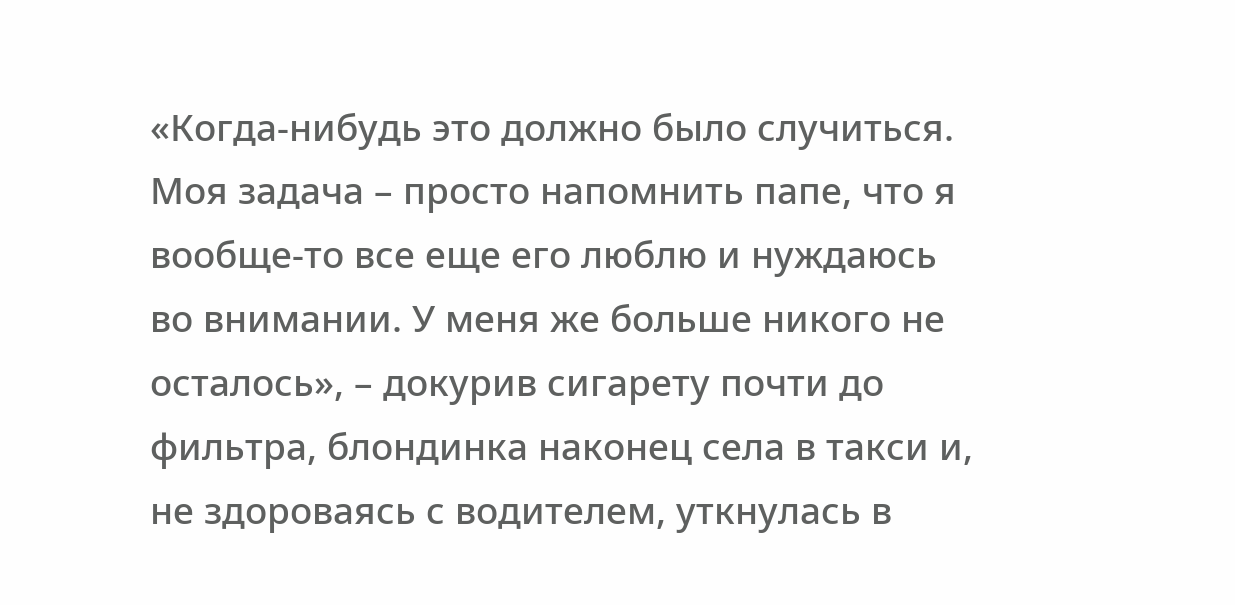«Когда-нибудь это должно было случиться. Моя задача – просто напомнить папе, что я вообще-то все еще его люблю и нуждаюсь во внимании. У меня же больше никого не осталось», – докурив сигарету почти до фильтра, блондинка наконец села в такси и, не здороваясь с водителем, уткнулась в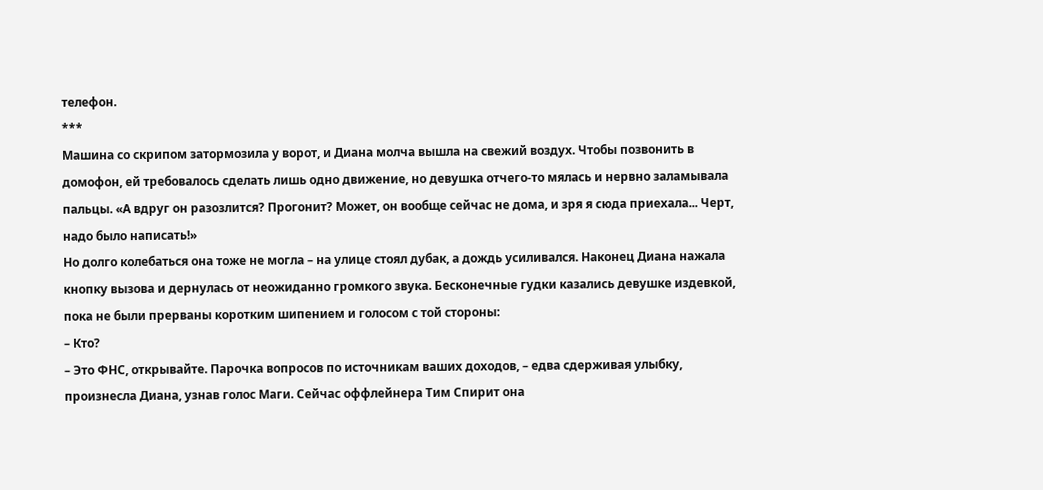телефон.
***
Машина со скрипом затормозила у ворот, и Диана молча вышла на свежий воздух. Чтобы позвонить в домофон, ей требовалось сделать лишь одно движение, но девушка отчего-то мялась и нервно заламывала пальцы. «А вдруг он разозлится? Прогонит? Может, он вообще сейчас не дома, и зря я сюда приехала... Черт,
надо было написать!»
Но долго колебаться она тоже не могла – на улице стоял дубак, а дождь усиливался. Наконец Диана нажала кнопку вызова и дернулась от неожиданно громкого звука. Бесконечные гудки казались девушке издевкой, пока не были прерваны коротким шипением и голосом с той стороны:
– Кто?
– Это ФНС, открывайте. Парочка вопросов по источникам ваших доходов, – едва сдерживая улыбку, произнесла Диана, узнав голос Маги. Сейчас оффлейнера Тим Спирит она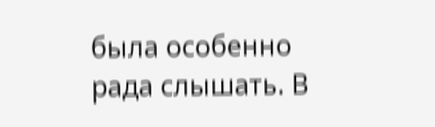была особенно рада слышать. В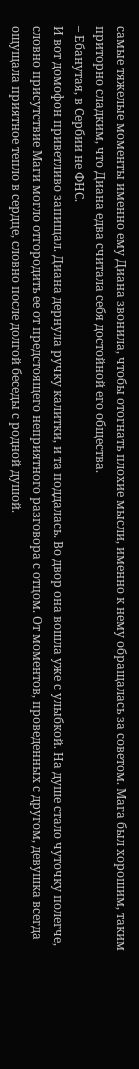самые тяжелые моменты именно ему Диана звонила, чтобы отогнать плохие мысли, именно к нему обращалась за советом. Мага был хорошим, таким приторно сладким, что Диана едва считала себя достойной его общества.
– Ебанутая, в Сербии не ФНС.
И вот домофон приветливо запищал. Диана дернула ручку калитки, и та поддалась. Во двор она вошла уже с улыбкой. На душе стало чуточку полегче, словно присутствие Маги могло отгородить ее от предстоящего неприятного разговора с отцом. От моментов, проведенных с другом, девушка всегда ощущала приятное тепло в сердце, словно после долгой беседы с родной душой.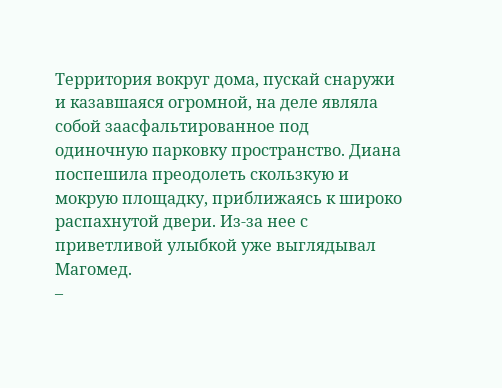Территория вокруг дома, пускай снаружи и казавшаяся огромной, на деле являла собой заасфальтированное под одиночную парковку пространство. Диана поспешила преодолеть скользкую и мокрую площадку, приближаясь к широко распахнутой двери. Из-за нее с приветливой улыбкой уже выглядывал Магомед.
–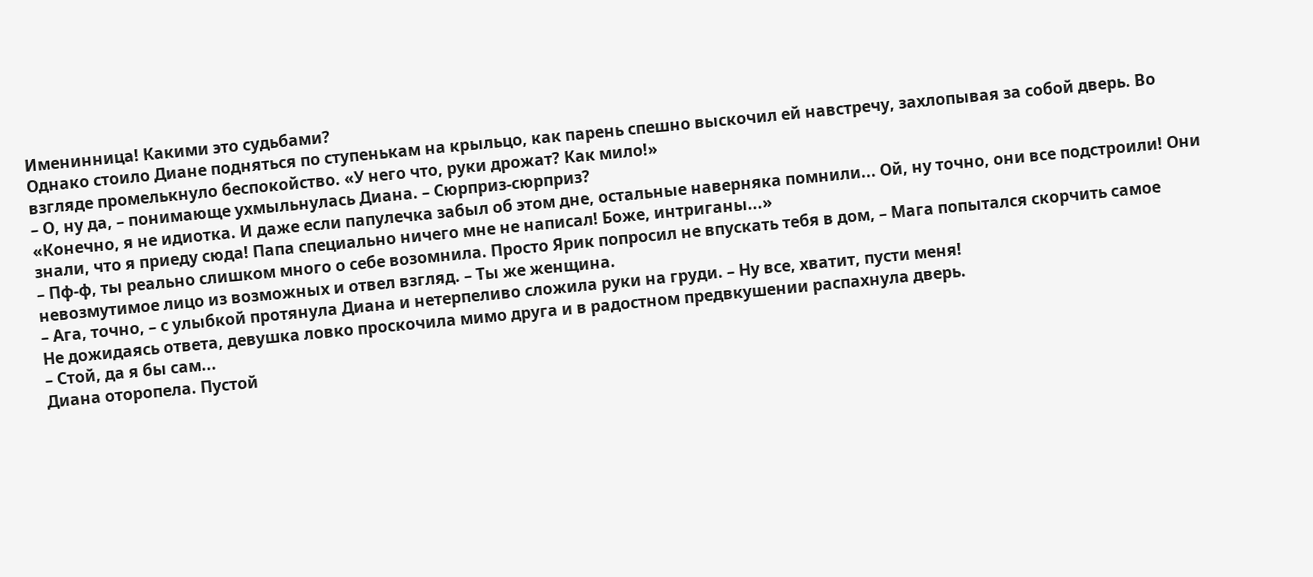Именинница! Какими это судьбами?
Однако стоило Диане подняться по ступенькам на крыльцо, как парень спешно выскочил ей навстречу, захлопывая за собой дверь. Во взгляде промелькнуло беспокойство. «У него что, руки дрожат? Как мило!»
– О, ну да, – понимающе ухмыльнулась Диана. – Сюрприз-сюрприз?
«Конечно, я не идиотка. И даже если папулечка забыл об этом дне, остальные наверняка помнили... Ой, ну точно, они все подстроили! Они знали, что я приеду сюда! Папа специально ничего мне не написал! Боже, интриганы...»
– Пф-ф, ты реально слишком много о себе возомнила. Просто Ярик попросил не впускать тебя в дом, – Мага попытался скорчить самое невозмутимое лицо из возможных и отвел взгляд. – Ты же женщина.
– Ага, точно, – с улыбкой протянула Диана и нетерпеливо сложила руки на груди. – Ну все, хватит, пусти меня!
Не дожидаясь ответа, девушка ловко проскочила мимо друга и в радостном предвкушении распахнула дверь.
– Стой, да я бы сам...
Диана оторопела. Пустой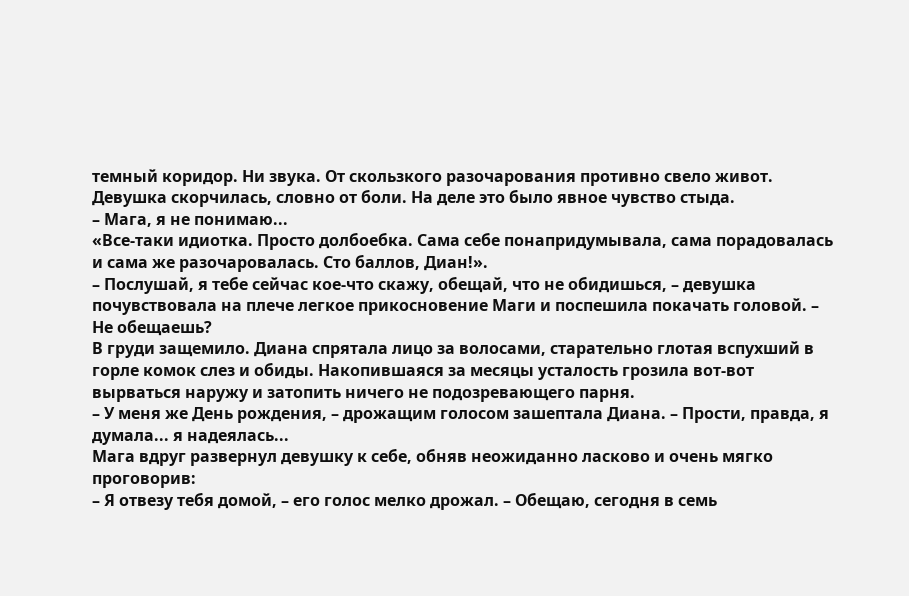темный коридор. Ни звука. От скользкого разочарования противно свело живот. Девушка скорчилась, словно от боли. На деле это было явное чувство стыда.
– Мага, я не понимаю...
«Все-таки идиотка. Просто долбоебка. Сама себе понапридумывала, сама порадовалась и сама же разочаровалась. Сто баллов, Диан!».
– Послушай, я тебе сейчас кое-что скажу, обещай, что не обидишься, – девушка почувствовала на плече легкое прикосновение Маги и поспешила покачать головой. – Не обещаешь?
В груди защемило. Диана спрятала лицо за волосами, старательно глотая вспухший в горле комок слез и обиды. Накопившаяся за месяцы усталость грозила вот-вот вырваться наружу и затопить ничего не подозревающего парня.
– У меня же День рождения, – дрожащим голосом зашептала Диана. – Прости, правда, я думала... я надеялась...
Мага вдруг развернул девушку к себе, обняв неожиданно ласково и очень мягко проговорив:
– Я отвезу тебя домой, – его голос мелко дрожал. – Обещаю, сегодня в семь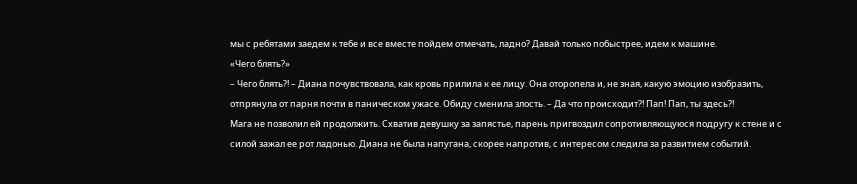мы с ребятами заедем к тебе и все вместе пойдем отмечать, ладно? Давай только побыстрее, идем к машине.
«Чего блять?»
– Чего блять?! – Диана почувствовала, как кровь прилила к ее лицу. Она оторопела и, не зная, какую эмоцию изобразить, отпрянула от парня почти в паническом ужасе. Обиду сменила злость. – Да что происходит?! Пап! Пап, ты здесь?!
Мага не позволил ей продолжить. Схватив девушку за запястье, парень пригвоздил сопротивляющуюся подругу к стене и с силой зажал ее рот ладонью. Диана не была напугана, скорее напротив, с интересом следила за развитием событий.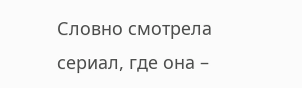Словно смотрела сериал, где она –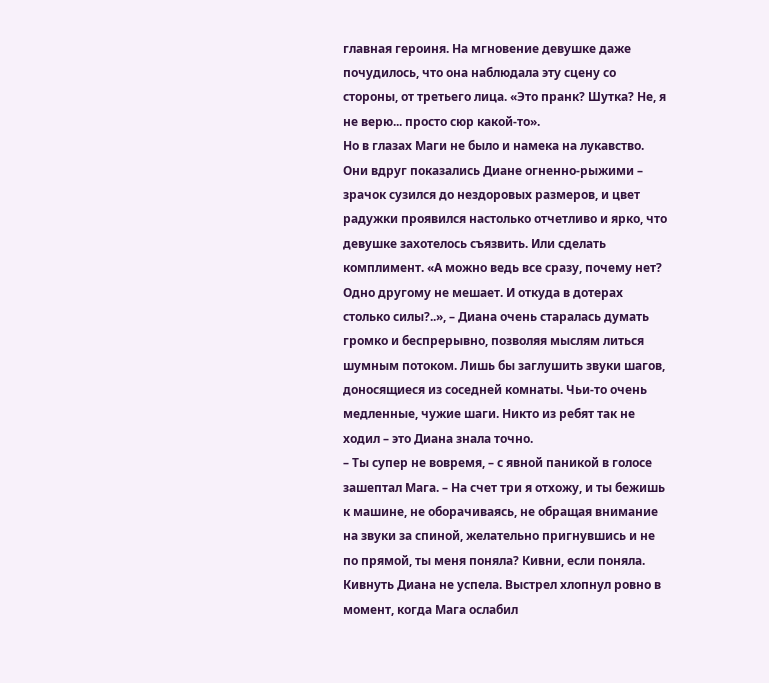главная героиня. На мгновение девушке даже почудилось, что она наблюдала эту сцену со стороны, от третьего лица. «Это пранк? Шутка? Не, я не верю... просто сюр какой-то».
Но в глазах Маги не было и намека на лукавство. Они вдруг показались Диане огненно-рыжими – зрачок сузился до нездоровых размеров, и цвет радужки проявился настолько отчетливо и ярко, что девушке захотелось съязвить. Или сделать комплимент. «А можно ведь все сразу, почему нет? Одно другому не мешает. И откуда в дотерах столько силы?..», – Диана очень старалась думать громко и беспрерывно, позволяя мыслям литься шумным потоком. Лишь бы заглушить звуки шагов, доносящиеся из соседней комнаты. Чьи-то очень медленные, чужие шаги. Никто из ребят так не ходил – это Диана знала точно.
– Ты супер не вовремя, – с явной паникой в голосе зашептал Мага. – На счет три я отхожу, и ты бежишь к машине, не оборачиваясь, не обращая внимание на звуки за спиной, желательно пригнувшись и не по прямой, ты меня поняла? Кивни, если поняла.
Кивнуть Диана не успела. Выстрел хлопнул ровно в момент, когда Мага ослабил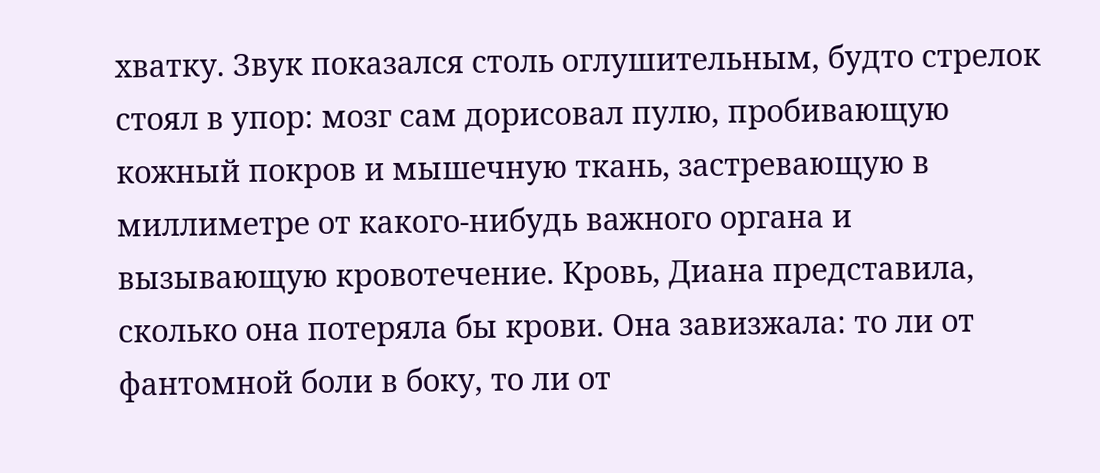хватку. Звук показался столь оглушительным, будто стрелок стоял в упор: мозг сам дорисовал пулю, пробивающую кожный покров и мышечную ткань, застревающую в миллиметре от какого-нибудь важного органа и вызывающую кровотечение. Кровь, Диана представила, сколько она потеряла бы крови. Она завизжала: то ли от фантомной боли в боку, то ли от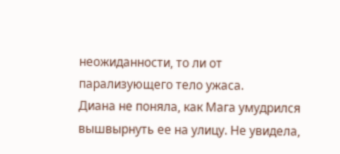неожиданности, то ли от парализующего тело ужаса.
Диана не поняла, как Мага умудрился вышвырнуть ее на улицу. Не увидела,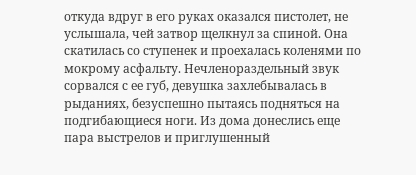откуда вдруг в его руках оказался пистолет, не услышала, чей затвор щелкнул за спиной. Она скатилась со ступенек и проехалась коленями по мокрому асфальту. Нечленораздельный звук сорвался с ее губ, девушка захлебывалась в рыданиях, безуспешно пытаясь подняться на подгибающиеся ноги. Из дома донеслись еще пара выстрелов и приглушенный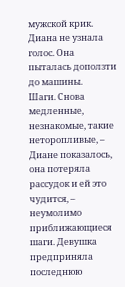мужской крик. Диана не узнала голос. Она пыталась доползти до машины.
Шаги. Снова медленные, незнакомые, такие неторопливые, – Диане показалось, она потеряла рассудок и ей это чудится, – неумолимо приближающиеся шаги. Девушка предприняла последнюю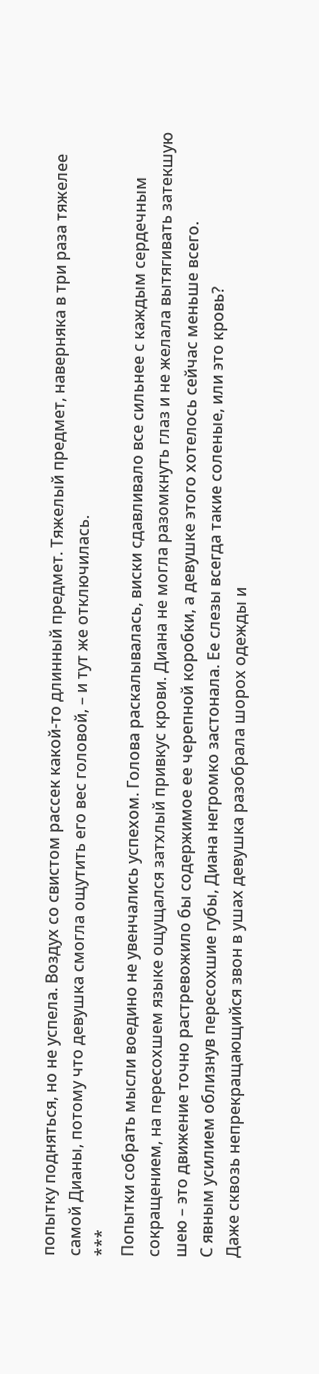попытку подняться, но не успела. Воздух со свистом рассек какой-то длинный предмет. Тяжелый предмет, наверняка в три раза тяжелее самой Дианы, потому что девушка смогла ощутить его вес головой, – и тут же отключилась.
***
Попытки собрать мысли воедино не увенчались успехом. Голова раскалывалась, виски сдавливало все сильнее с каждым сердечным сокращением, на пересохшем языке ощущался затхлый привкус крови. Диана не могла разомкнуть глаз и не желала вытягивать затекшую шею – это движение точно растревожило бы содержимое ее черепной коробки, а девушке этого хотелось сейчас меньше всего.
С явным усилием облизнув пересохшие губы, Диана негромко застонала. Ее слезы всегда такие соленые, или это кровь?
Даже сквозь непрекращающийся звон в ушах девушка разобрала шорох одежды и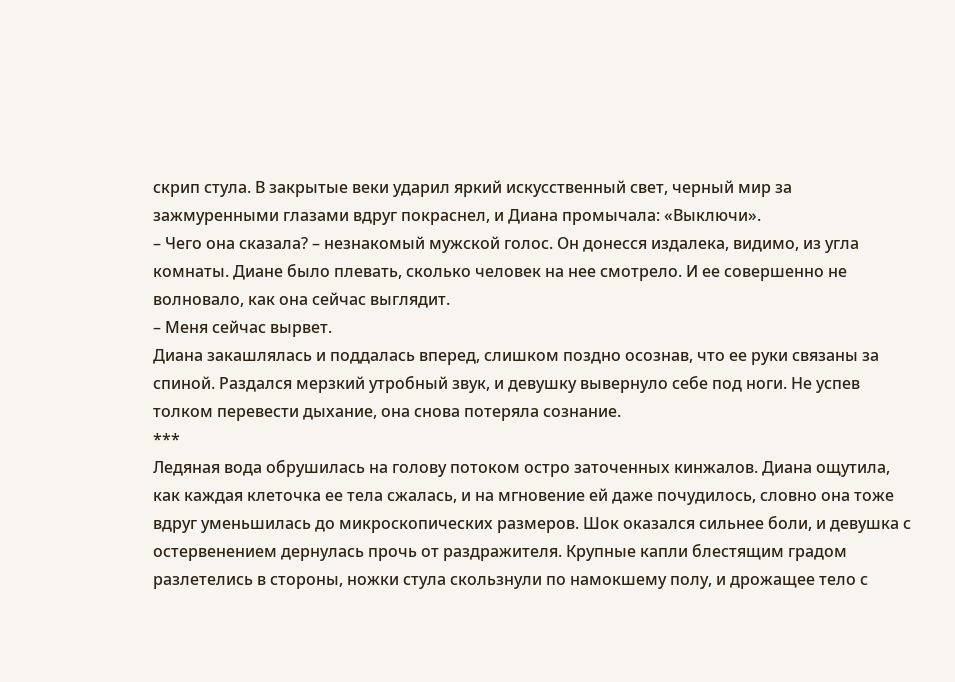скрип стула. В закрытые веки ударил яркий искусственный свет, черный мир за зажмуренными глазами вдруг покраснел, и Диана промычала: «Выключи».
– Чего она сказала? – незнакомый мужской голос. Он донесся издалека, видимо, из угла комнаты. Диане было плевать, сколько человек на нее смотрело. И ее совершенно не волновало, как она сейчас выглядит.
– Меня сейчас вырвет.
Диана закашлялась и поддалась вперед, слишком поздно осознав, что ее руки связаны за спиной. Раздался мерзкий утробный звук, и девушку вывернуло себе под ноги. Не успев толком перевести дыхание, она снова потеряла сознание.
***
Ледяная вода обрушилась на голову потоком остро заточенных кинжалов. Диана ощутила, как каждая клеточка ее тела сжалась, и на мгновение ей даже почудилось, словно она тоже вдруг уменьшилась до микроскопических размеров. Шок оказался сильнее боли, и девушка с остервенением дернулась прочь от раздражителя. Крупные капли блестящим градом разлетелись в стороны, ножки стула скользнули по намокшему полу, и дрожащее тело с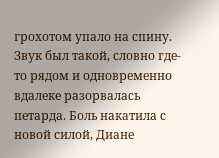грохотом упало на спину. Звук был такой, словно где-то рядом и одновременно вдалеке разорвалась петарда. Боль накатила с новой силой, Диане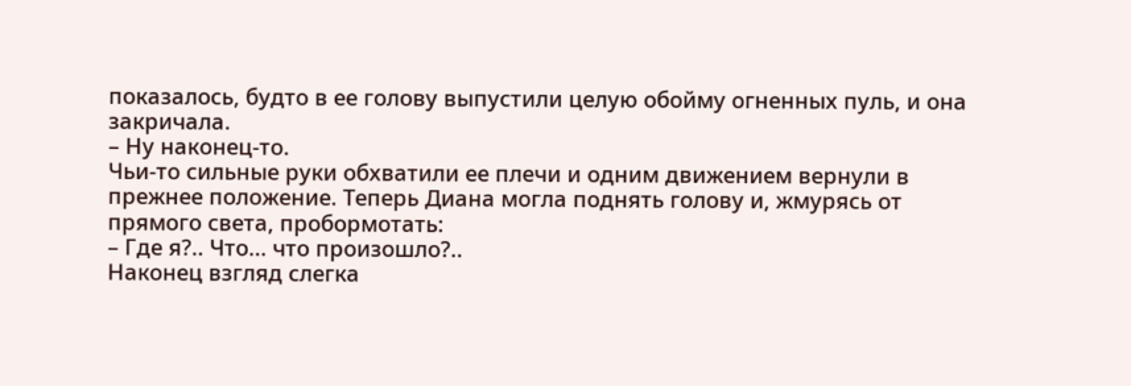показалось, будто в ее голову выпустили целую обойму огненных пуль, и она закричала.
– Ну наконец-то.
Чьи-то сильные руки обхватили ее плечи и одним движением вернули в прежнее положение. Теперь Диана могла поднять голову и, жмурясь от прямого света, пробормотать:
– Где я?.. Что... что произошло?..
Наконец взгляд слегка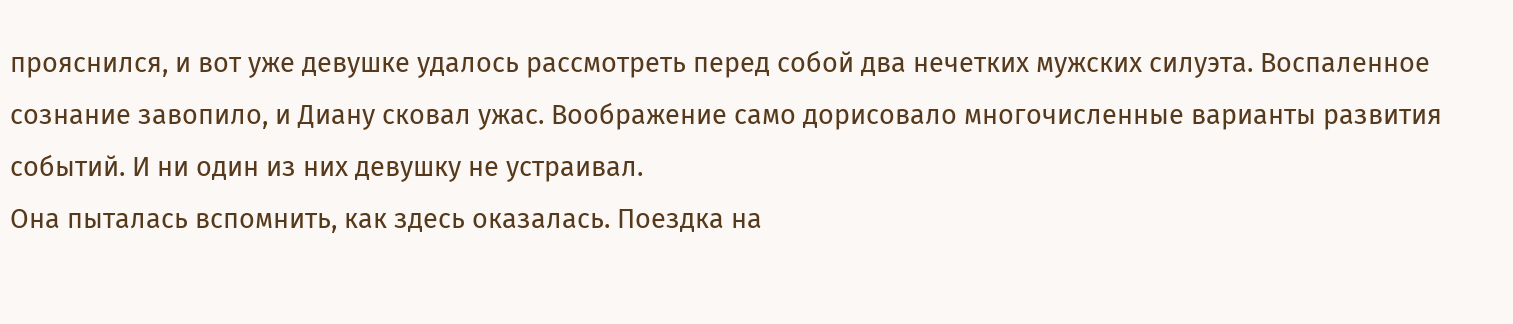прояснился, и вот уже девушке удалось рассмотреть перед собой два нечетких мужских силуэта. Воспаленное сознание завопило, и Диану сковал ужас. Воображение само дорисовало многочисленные варианты развития событий. И ни один из них девушку не устраивал.
Она пыталась вспомнить, как здесь оказалась. Поездка на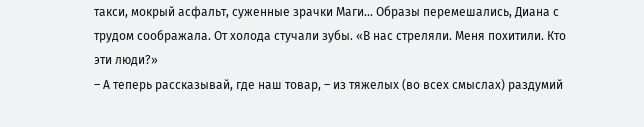такси, мокрый асфальт, суженные зрачки Маги... Образы перемешались, Диана с трудом соображала. От холода стучали зубы. «В нас стреляли. Меня похитили. Кто эти люди?»
– А теперь рассказывай, где наш товар, – из тяжелых (во всех смыслах) раздумий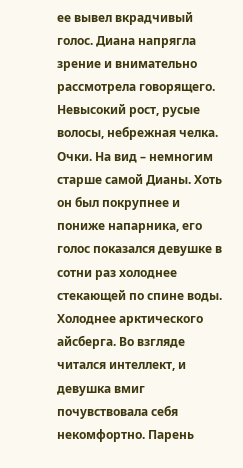ее вывел вкрадчивый голос. Диана напрягла зрение и внимательно рассмотрела говорящего.
Невысокий рост, русые волосы, небрежная челка. Очки. На вид – немногим старше самой Дианы. Хоть он был покрупнее и пониже напарника, его голос показался девушке в сотни раз холоднее стекающей по спине воды. Холоднее арктического айсберга. Во взгляде читался интеллект, и девушка вмиг почувствовала себя некомфортно. Парень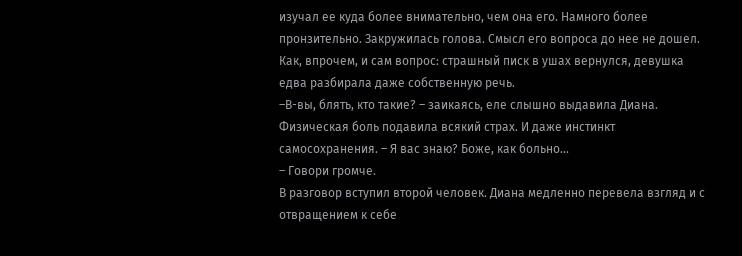изучал ее куда более внимательно, чем она его. Намного более пронзительно. Закружилась голова. Смысл его вопроса до нее не дошел. Как, впрочем, и сам вопрос: страшный писк в ушах вернулся, девушка едва разбирала даже собственную речь.
–В-вы, блять, кто такие? – заикаясь, еле слышно выдавила Диана. Физическая боль подавила всякий страх. И даже инстинкт самосохранения. – Я вас знаю? Боже, как больно...
– Говори громче.
В разговор вступил второй человек. Диана медленно перевела взгляд и с отвращением к себе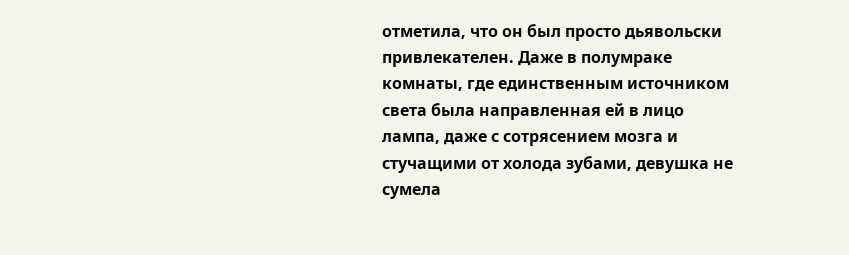отметила, что он был просто дьявольски привлекателен. Даже в полумраке комнаты, где единственным источником света была направленная ей в лицо лампа, даже с сотрясением мозга и стучащими от холода зубами, девушка не сумела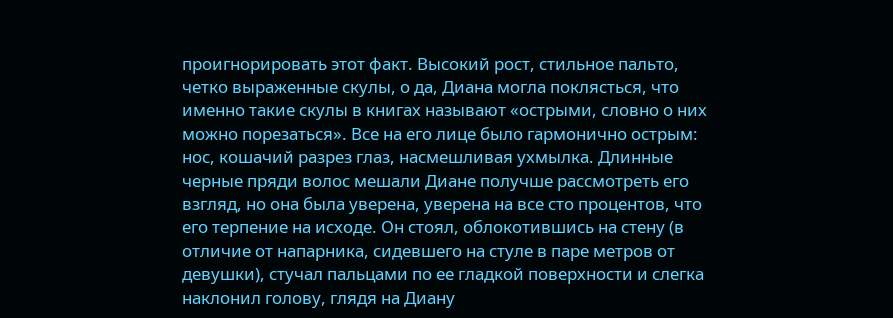проигнорировать этот факт. Высокий рост, стильное пальто, четко выраженные скулы, о да, Диана могла поклясться, что именно такие скулы в книгах называют «острыми, словно о них можно порезаться». Все на его лице было гармонично острым: нос, кошачий разрез глаз, насмешливая ухмылка. Длинные черные пряди волос мешали Диане получше рассмотреть его взгляд, но она была уверена, уверена на все сто процентов, что его терпение на исходе. Он стоял, облокотившись на стену (в отличие от напарника, сидевшего на стуле в паре метров от девушки), стучал пальцами по ее гладкой поверхности и слегка наклонил голову, глядя на Диану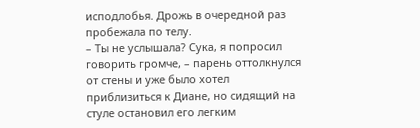исподлобья. Дрожь в очередной раз пробежала по телу.
– Ты не услышала? Сука, я попросил говорить громче, – парень оттолкнулся от стены и уже было хотел приблизиться к Диане, но сидящий на стуле остановил его легким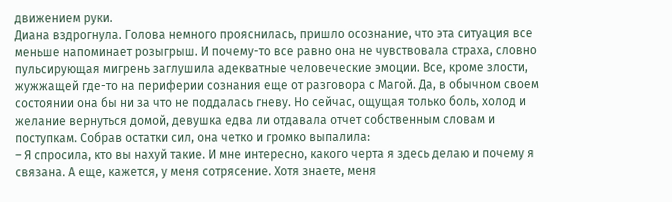движением руки.
Диана вздрогнула. Голова немного прояснилась, пришло осознание, что эта ситуация все меньше напоминает розыгрыш. И почему-то все равно она не чувствовала страха, словно пульсирующая мигрень заглушила адекватные человеческие эмоции. Все, кроме злости, жужжащей где-то на периферии сознания еще от разговора с Магой. Да, в обычном своем состоянии она бы ни за что не поддалась гневу. Но сейчас, ощущая только боль, холод и желание вернуться домой, девушка едва ли отдавала отчет собственным словам и поступкам. Собрав остатки сил, она четко и громко выпалила:
– Я спросила, кто вы нахуй такие. И мне интересно, какого черта я здесь делаю и почему я связана. А еще, кажется, у меня сотрясение. Хотя знаете, меня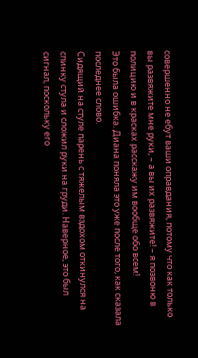совершенно не ебут ваши оправдания, потому что как только вы развяжите мне руки, – а вы их развяжите! – я позвоню в полицию и в красках расскажу им вообще обо всем!
Это была ошибка. Диана поняла это уже после того, как сказала последнее слово.
Сидящий на стуле парень с тяжелым вздохом откинулся на спинку стула и сложил руки на груди. Наверное, это был сигнал, поскольку его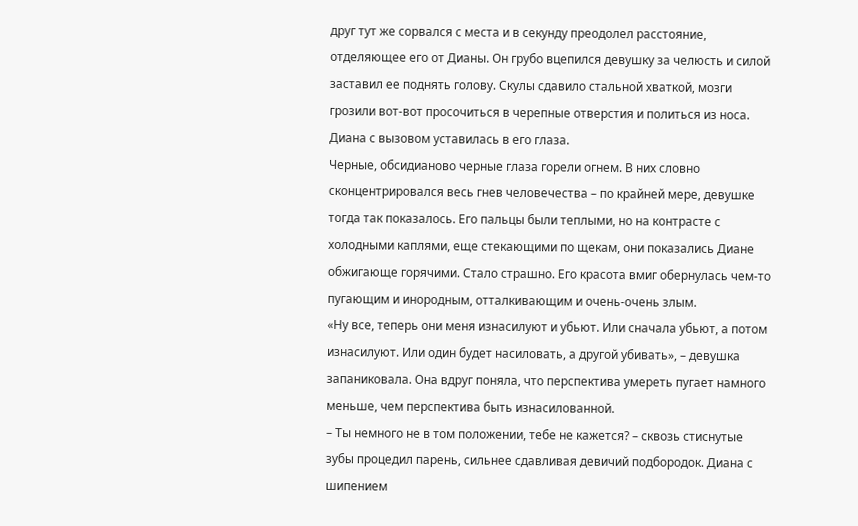друг тут же сорвался с места и в секунду преодолел расстояние, отделяющее его от Дианы. Он грубо вцепился девушку за челюсть и силой заставил ее поднять голову. Скулы сдавило стальной хваткой, мозги грозили вот-вот просочиться в черепные отверстия и политься из носа. Диана с вызовом уставилась в его глаза.
Черные, обсидианово черные глаза горели огнем. В них словно сконцентрировался весь гнев человечества – по крайней мере, девушке тогда так показалось. Его пальцы были теплыми, но на контрасте с холодными каплями, еще стекающими по щекам, они показались Диане обжигающе горячими. Стало страшно. Его красота вмиг обернулась чем-то пугающим и инородным, отталкивающим и очень-очень злым.
«Ну все, теперь они меня изнасилуют и убьют. Или сначала убьют, а потом изнасилуют. Или один будет насиловать, а другой убивать», – девушка запаниковала. Она вдруг поняла, что перспектива умереть пугает намного меньше, чем перспектива быть изнасилованной.
– Ты немного не в том положении, тебе не кажется? – сквозь стиснутые зубы процедил парень, сильнее сдавливая девичий подбородок. Диана с шипением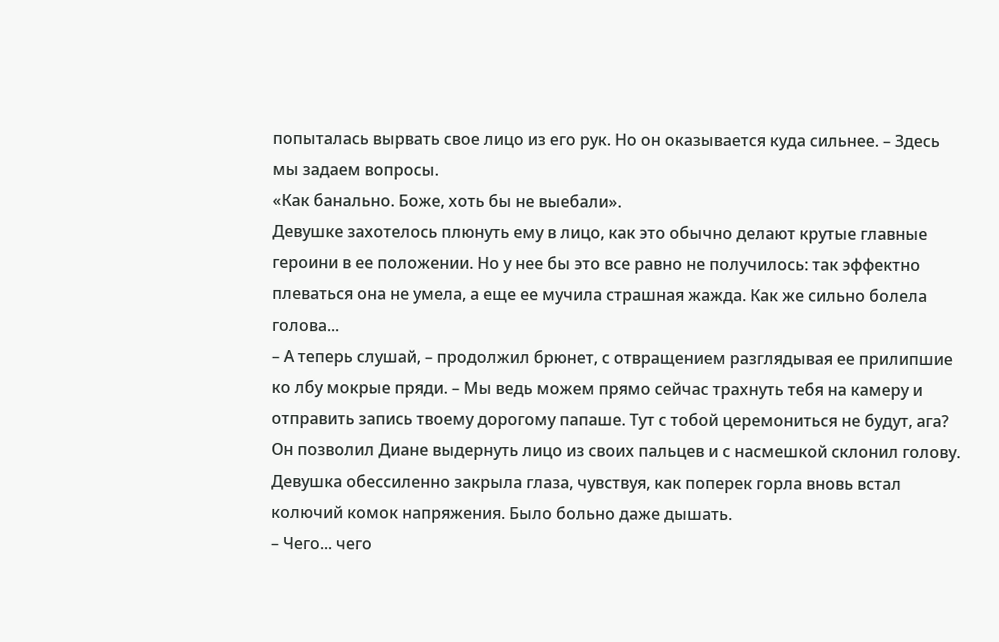попыталась вырвать свое лицо из его рук. Но он оказывается куда сильнее. – Здесь мы задаем вопросы.
«Как банально. Боже, хоть бы не выебали».
Девушке захотелось плюнуть ему в лицо, как это обычно делают крутые главные героини в ее положении. Но у нее бы это все равно не получилось: так эффектно плеваться она не умела, а еще ее мучила страшная жажда. Как же сильно болела голова...
– А теперь слушай, – продолжил брюнет, с отвращением разглядывая ее прилипшие ко лбу мокрые пряди. – Мы ведь можем прямо сейчас трахнуть тебя на камеру и отправить запись твоему дорогому папаше. Тут с тобой церемониться не будут, ага?
Он позволил Диане выдернуть лицо из своих пальцев и с насмешкой склонил голову. Девушка обессиленно закрыла глаза, чувствуя, как поперек горла вновь встал колючий комок напряжения. Было больно даже дышать.
– Чего... чего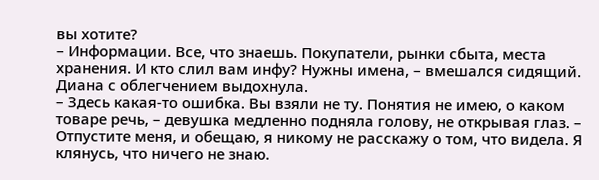вы хотите?
– Информации. Все, что знаешь. Покупатели, рынки сбыта, места хранения. И кто слил вам инфу? Нужны имена, – вмешался сидящий. Диана с облегчением выдохнула.
– Здесь какая-то ошибка. Вы взяли не ту. Понятия не имею, о каком товаре речь, – девушка медленно подняла голову, не открывая глаз. – Отпустите меня, и обещаю, я никому не расскажу о том, что видела. Я клянусь, что ничего не знаю.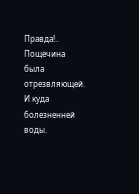Правда!..
Пощечина была отрезвляющей. И куда болезненней воды.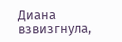Диана взвизгнула,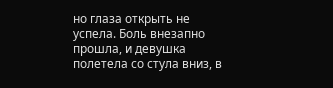но глаза открыть не успела. Боль внезапно прошла, и девушка полетела со стула вниз, в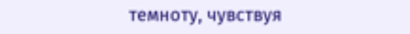темноту, чувствуя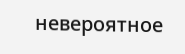невероятное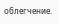облегчение.